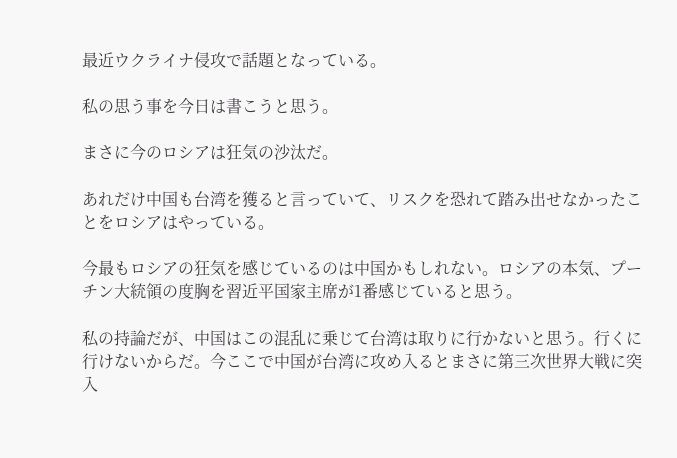最近ウクライナ侵攻で話題となっている。

私の思う事を今日は書こうと思う。

まさに今のロシアは狂気の沙汰だ。

あれだけ中国も台湾を獲ると言っていて、リスクを恐れて踏み出せなかったことをロシアはやっている。

今最もロシアの狂気を感じているのは中国かもしれない。ロシアの本気、プーチン大統領の度胸を習近平国家主席が1番感じていると思う。

私の持論だが、中国はこの混乱に乗じて台湾は取りに行かないと思う。行くに行けないからだ。今ここで中国が台湾に攻め入るとまさに第三次世界大戦に突入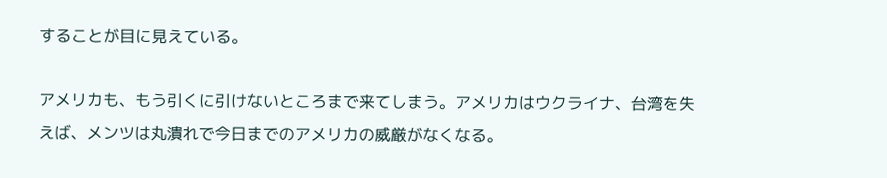することが目に見えている。

アメリカも、もう引くに引けないところまで来てしまう。アメリカはウクライナ、台湾を失えば、メンツは丸潰れで今日までのアメリカの威厳がなくなる。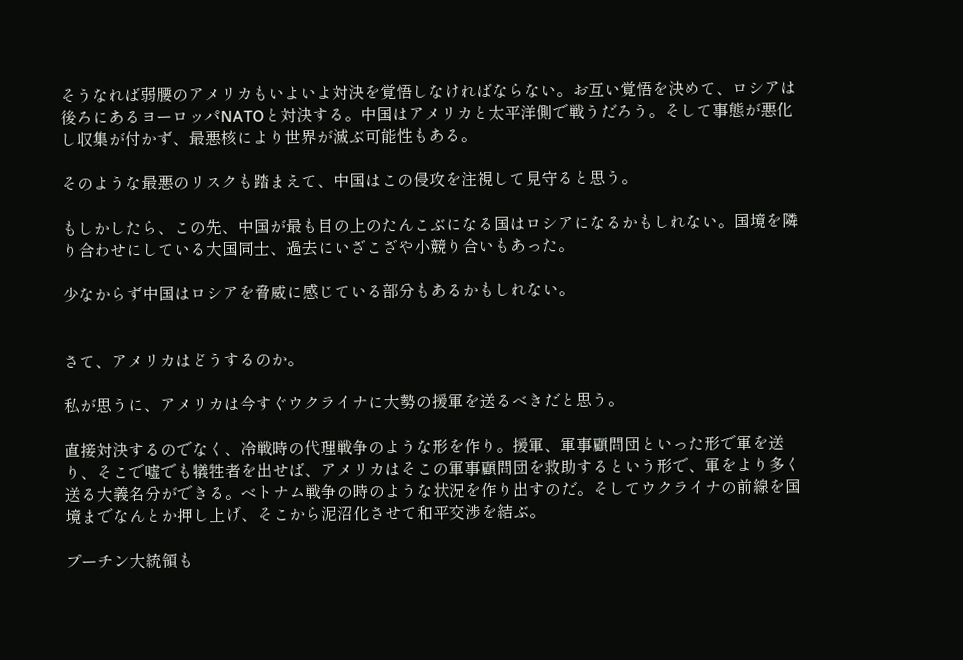そうなれば弱腰のアメリカもいよいよ対決を覚悟しなければならない。お互い覚悟を決めて、ロシアは後ろにあるヨーロッパNATOと対決する。中国はアメリカと太平洋側で戦うだろう。そして事態が悪化し収集が付かず、最悪核により世界が滅ぶ可能性もある。

そのような最悪のリスクも踏まえて、中国はこの侵攻を注視して見守ると思う。

もしかしたら、この先、中国が最も目の上のたんこぶになる国はロシアになるかもしれない。国境を隣り合わせにしている大国同士、過去にいざこざや小競り合いもあった。

少なからず中国はロシアを脅威に感じている部分もあるかもしれない。


さて、アメリカはどうするのか。

私が思うに、アメリカは今すぐウクライナに大勢の援軍を送るべきだと思う。

直接対決するのでなく、冷戦時の代理戦争のような形を作り。援軍、軍事顧問団といった形で軍を送り、そこで嘘でも犠牲者を出せば、アメリカはそこの軍事顧問団を救助するという形で、軍をより多く送る大義名分ができる。ベトナム戦争の時のような状況を作り出すのだ。そしてウクライナの前線を国境までなんとか押し上げ、そこから泥沼化させて和平交渉を結ぶ。

プーチン大統領も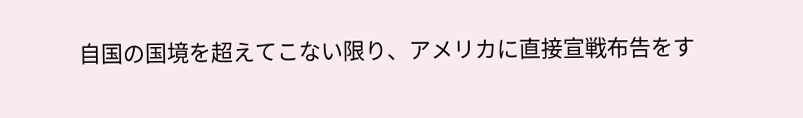自国の国境を超えてこない限り、アメリカに直接宣戦布告をす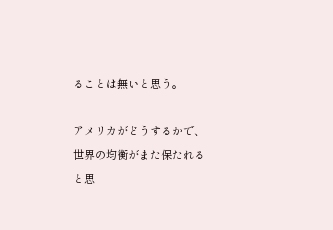ることは無いと思う。

アメリカがどうするかで、世界の均衡がまた保たれると思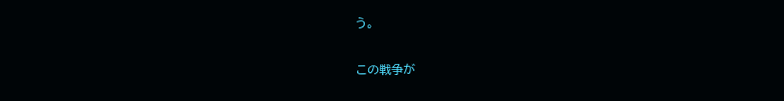う。

この戦争が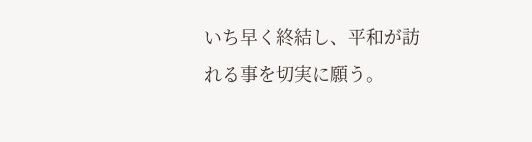いち早く終結し、平和が訪れる事を切実に願う。